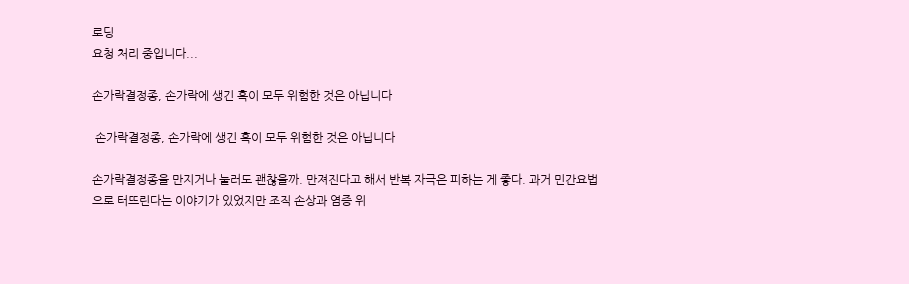로딩
요청 처리 중입니다...

손가락결정종, 손가락에 생긴 혹이 모두 위험한 것은 아닙니다

 손가락결정종, 손가락에 생긴 혹이 모두 위험한 것은 아닙니다

손가락결정종을 만지거나 눌러도 괜찮을까. 만져진다고 해서 반복 자극은 피하는 게 좋다. 과거 민간요법으로 터뜨린다는 이야기가 있었지만 조직 손상과 염증 위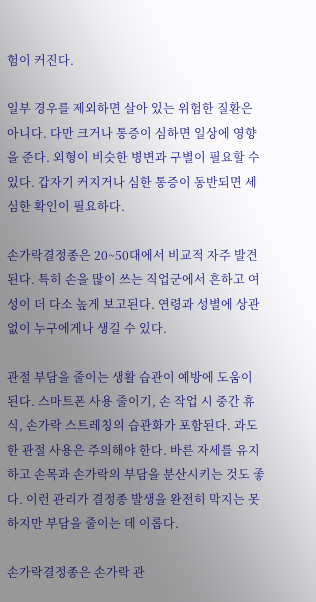험이 커진다.

일부 경우를 제외하면 살아 있는 위험한 질환은 아니다. 다만 크거나 통증이 심하면 일상에 영향을 준다. 외형이 비슷한 병변과 구별이 필요할 수 있다. 갑자기 커지거나 심한 통증이 동반되면 세심한 확인이 필요하다.

손가락결정종은 20~50대에서 비교적 자주 발견된다. 특히 손을 많이 쓰는 직업군에서 흔하고 여성이 더 다소 높게 보고된다. 연령과 성별에 상관없이 누구에게나 생길 수 있다.

관절 부담을 줄이는 생활 습관이 예방에 도움이 된다. 스마트폰 사용 줄이기, 손 작업 시 중간 휴식, 손가락 스트레칭의 습관화가 포함된다. 과도한 관절 사용은 주의해야 한다. 바른 자세를 유지하고 손목과 손가락의 부담을 분산시키는 것도 좋다. 이런 관리가 결정종 발생을 완전히 막지는 못하지만 부담을 줄이는 데 이롭다.

손가락결정종은 손가락 관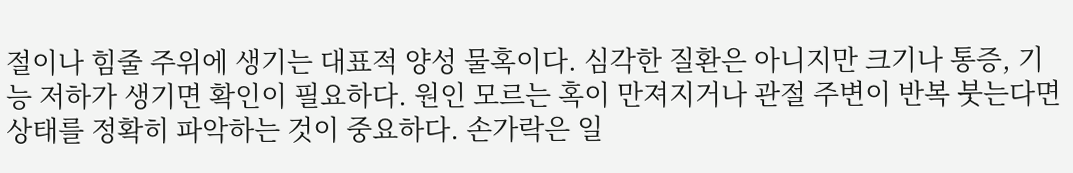절이나 힘줄 주위에 생기는 대표적 양성 물혹이다. 심각한 질환은 아니지만 크기나 통증, 기능 저하가 생기면 확인이 필요하다. 원인 모르는 혹이 만져지거나 관절 주변이 반복 붓는다면 상태를 정확히 파악하는 것이 중요하다. 손가락은 일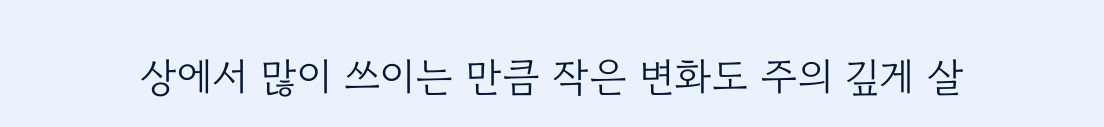상에서 많이 쓰이는 만큼 작은 변화도 주의 깊게 살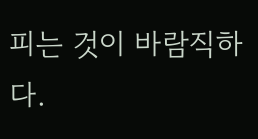피는 것이 바람직하다.